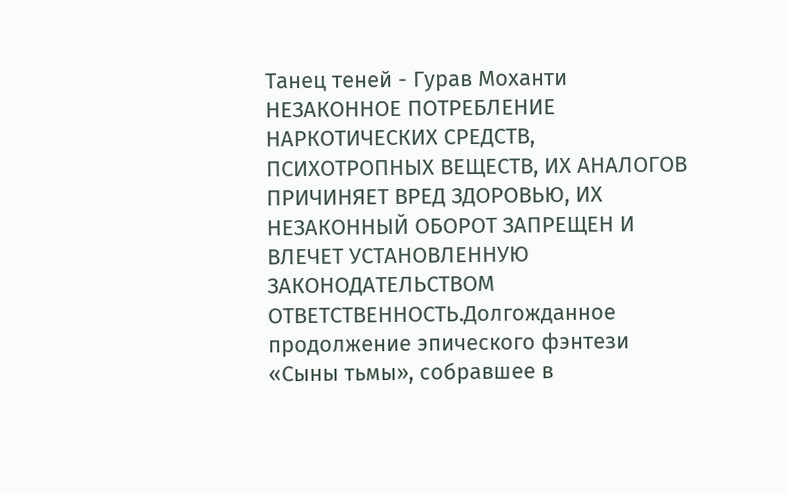Танец теней - Гурав Моханти
НЕЗАКОННОЕ ПОТРЕБЛЕНИЕ НАРКОТИЧЕСКИХ СРЕДСТВ, ПСИХОТРОПНЫХ ВЕЩЕСТВ, ИХ АНАЛОГОВ ПРИЧИНЯЕТ ВРЕД ЗДОРОВЬЮ, ИХ НЕЗАКОННЫЙ ОБОРОТ ЗАПРЕЩЕН И ВЛЕЧЕТ УСТАНОВЛЕННУЮ ЗАКОНОДАТЕЛЬСТВОМ ОТВЕТСТВЕННОСТЬ.Долгожданное продолжение эпического фэнтези «Сыны тьмы», собравшее в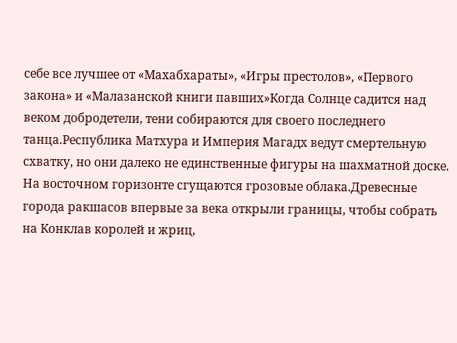себе все лучшее от «Махабхараты», «Игры престолов», «Первого закона» и «Малазанской книги павших»Когда Солнце садится над веком добродетели, тени собираются для своего последнего танца.Республика Матхура и Империя Магадх ведут смертельную схватку, но они далеко не единственные фигуры на шахматной доске. На восточном горизонте сгущаются грозовые облака.Древесные города ракшасов впервые за века открыли границы, чтобы собрать на Конклав королей и жриц,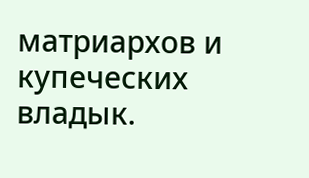матриархов и купеческих владык.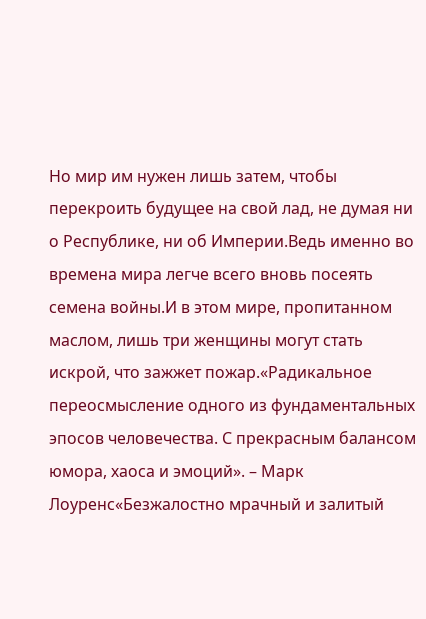Но мир им нужен лишь затем, чтобы перекроить будущее на свой лад, не думая ни о Республике, ни об Империи.Ведь именно во времена мира легче всего вновь посеять семена войны.И в этом мире, пропитанном маслом, лишь три женщины могут стать искрой, что зажжет пожар.«Радикальное переосмысление одного из фундаментальных эпосов человечества. С прекрасным балансом юмора, хаоса и эмоций». – Марк Лоуренс«Безжалостно мрачный и залитый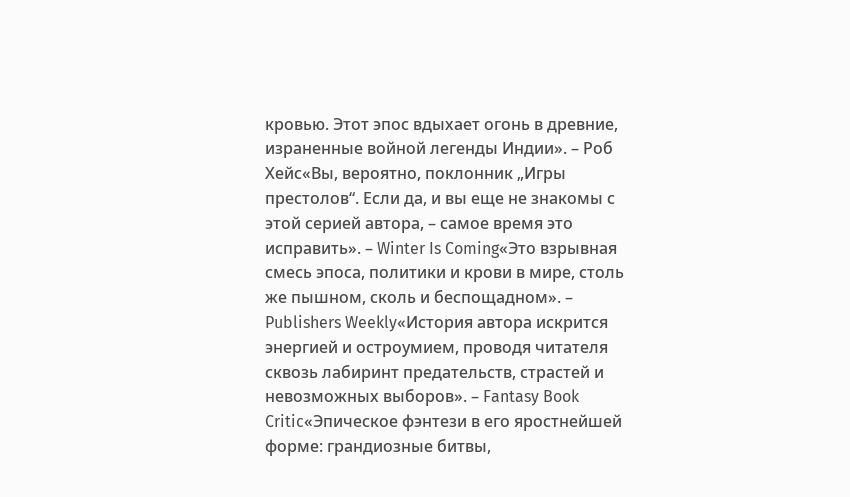кровью. Этот эпос вдыхает огонь в древние, израненные войной легенды Индии». – Роб Хейс«Вы, вероятно, поклонник „Игры престолов“. Если да, и вы еще не знакомы с этой серией автора, – самое время это исправить». – Winter Is Coming«Это взрывная смесь эпоса, политики и крови в мире, столь же пышном, сколь и беспощадном». – Publishers Weekly«История автора искрится энергией и остроумием, проводя читателя сквозь лабиринт предательств, страстей и невозможных выборов». – Fantasy Book Critic«Эпическое фэнтези в его яростнейшей форме: грандиозные битвы,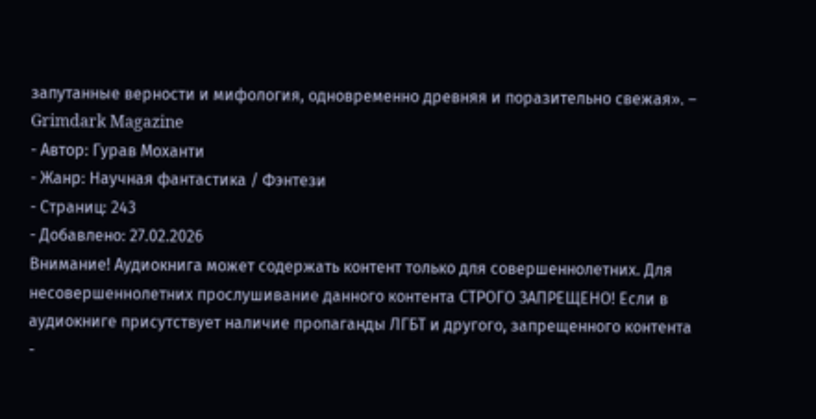запутанные верности и мифология, одновременно древняя и поразительно свежая». – Grimdark Magazine
- Автор: Гурав Моханти
- Жанр: Научная фантастика / Фэнтези
- Страниц: 243
- Добавлено: 27.02.2026
Внимание! Аудиокнига может содержать контент только для совершеннолетних. Для несовершеннолетних прослушивание данного контента СТРОГО ЗАПРЕЩЕНО! Если в аудиокниге присутствует наличие пропаганды ЛГБТ и другого, запрещенного контента -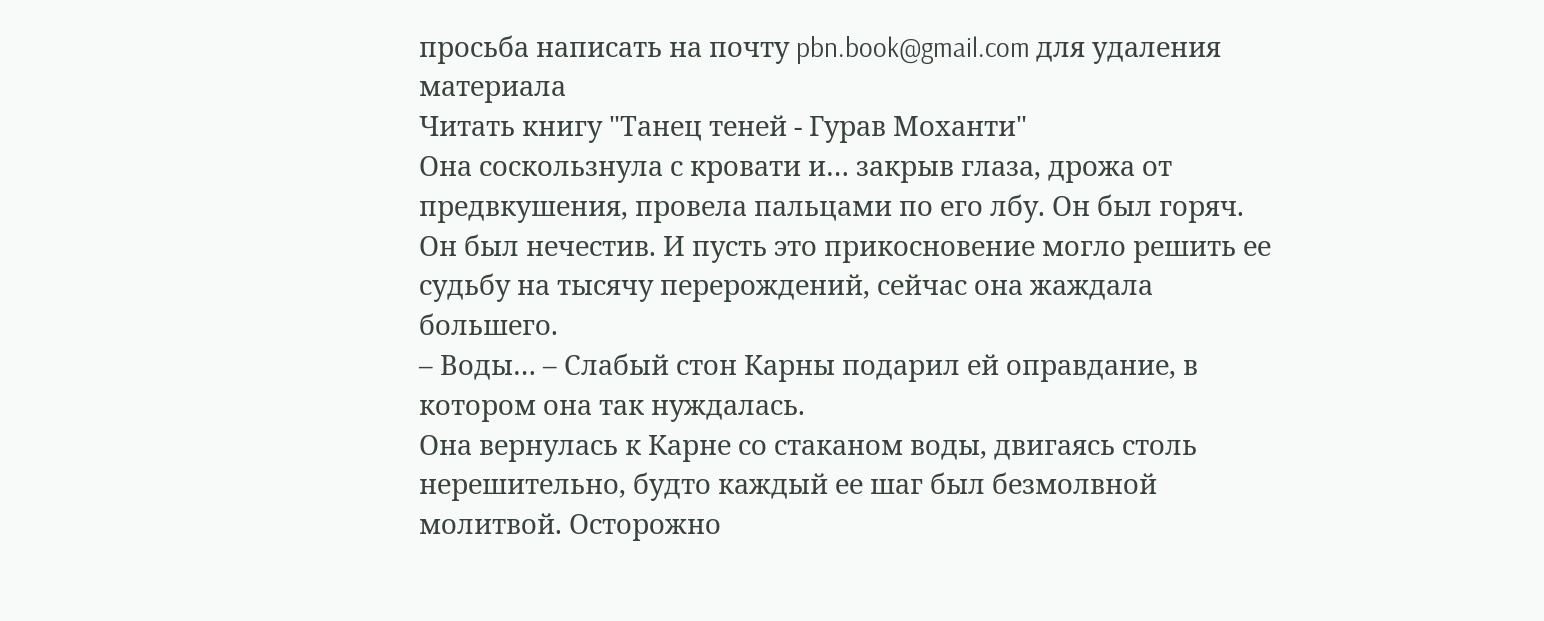просьба написать на почту pbn.book@gmail.com для удаления материала
Читать книгу "Танец теней - Гурав Моханти"
Она соскользнула с кровати и… закрыв глаза, дрожа от предвкушения, провела пальцами по его лбу. Он был горяч. Он был нечестив. И пусть это прикосновение могло решить ее судьбу на тысячу перерождений, сейчас она жаждала большего.
– Воды… – Слабый стон Карны подарил ей оправдание, в котором она так нуждалась.
Она вернулась к Карне со стаканом воды, двигаясь столь нерешительно, будто каждый ее шаг был безмолвной молитвой. Осторожно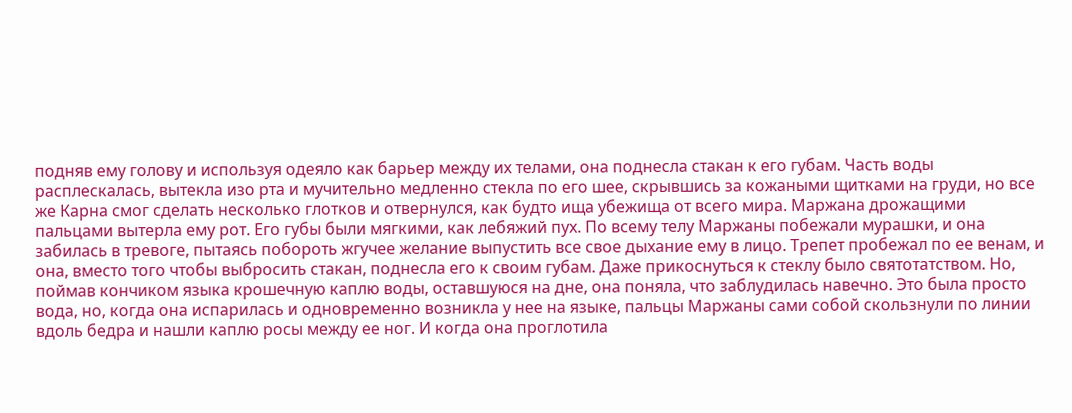подняв ему голову и используя одеяло как барьер между их телами, она поднесла стакан к его губам. Часть воды расплескалась, вытекла изо рта и мучительно медленно стекла по его шее, скрывшись за кожаными щитками на груди, но все же Карна смог сделать несколько глотков и отвернулся, как будто ища убежища от всего мира. Маржана дрожащими пальцами вытерла ему рот. Его губы были мягкими, как лебяжий пух. По всему телу Маржаны побежали мурашки, и она забилась в тревоге, пытаясь побороть жгучее желание выпустить все свое дыхание ему в лицо. Трепет пробежал по ее венам, и она, вместо того чтобы выбросить стакан, поднесла его к своим губам. Даже прикоснуться к стеклу было святотатством. Но, поймав кончиком языка крошечную каплю воды, оставшуюся на дне, она поняла, что заблудилась навечно. Это была просто вода, но, когда она испарилась и одновременно возникла у нее на языке, пальцы Маржаны сами собой скользнули по линии вдоль бедра и нашли каплю росы между ее ног. И когда она проглотила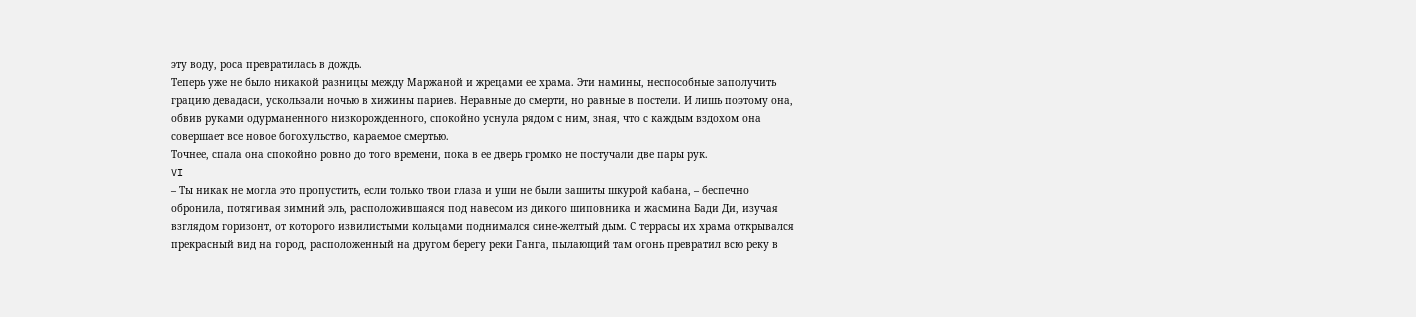эту воду, роса превратилась в дождь.
Теперь уже не было никакой разницы между Маржаной и жрецами ее храма. Эти намины, неспособные заполучить грацию девадаси, ускользали ночью в хижины париев. Неравные до смерти, но равные в постели. И лишь поэтому она, обвив руками одурманенного низкорожденного, спокойно уснула рядом с ним, зная, что с каждым вздохом она совершает все новое богохульство, караемое смертью.
Точнее, спала она спокойно ровно до того времени, пока в ее дверь громко не постучали две пары рук.
VI
– Ты никак не могла это пропустить, если только твои глаза и уши не были зашиты шкурой кабана, – беспечно обронила, потягивая зимний эль, расположившаяся под навесом из дикого шиповника и жасмина Бади Ди, изучая взглядом горизонт, от которого извилистыми кольцами поднимался сине-желтый дым. С террасы их храма открывался прекрасный вид на город, расположенный на другом берегу реки Ганга, пылающий там огонь превратил всю реку в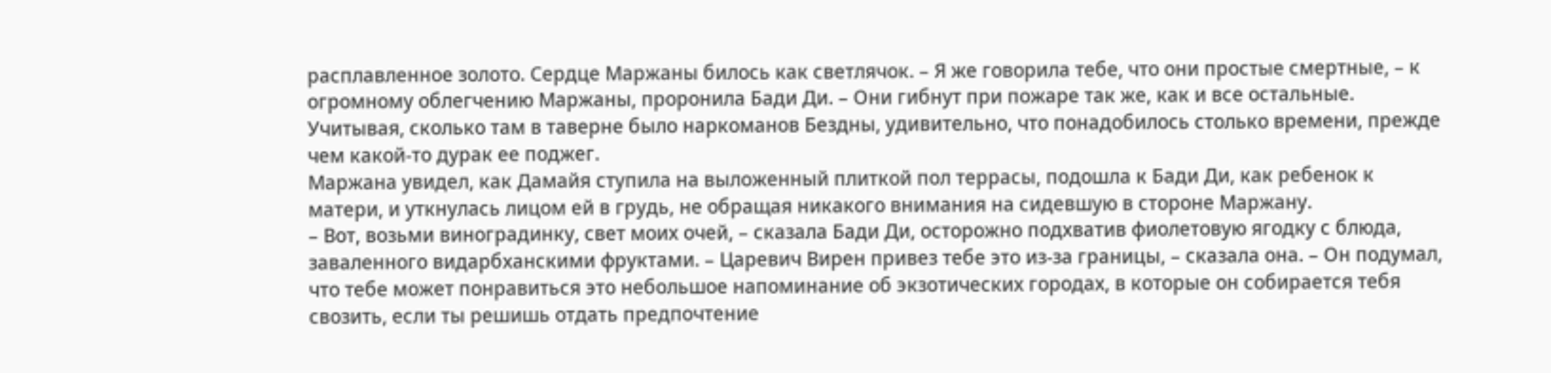расплавленное золото. Сердце Маржаны билось как светлячок. – Я же говорила тебе, что они простые смертные, – к огромному облегчению Маржаны, проронила Бади Ди. – Они гибнут при пожаре так же, как и все остальные. Учитывая, сколько там в таверне было наркоманов Бездны, удивительно, что понадобилось столько времени, прежде чем какой-то дурак ее поджег.
Маржана увидел, как Дамайя ступила на выложенный плиткой пол террасы, подошла к Бади Ди, как ребенок к матери, и уткнулась лицом ей в грудь, не обращая никакого внимания на сидевшую в стороне Маржану.
– Вот, возьми виноградинку, свет моих очей, – сказала Бади Ди, осторожно подхватив фиолетовую ягодку с блюда, заваленного видарбханскими фруктами. – Царевич Вирен привез тебе это из-за границы, – сказала она. – Он подумал, что тебе может понравиться это небольшое напоминание об экзотических городах, в которые он собирается тебя свозить, если ты решишь отдать предпочтение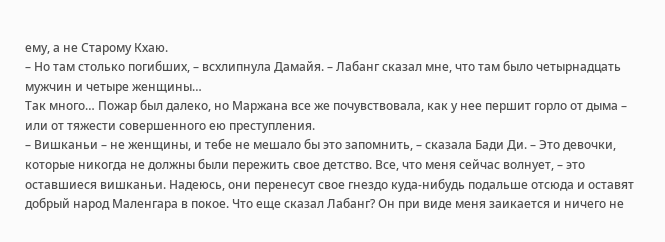ему, а не Старому Кхаю.
– Но там столько погибших, – всхлипнула Дамайя. – Лабанг сказал мне, что там было четырнадцать мужчин и четыре женщины…
Так много… Пожар был далеко, но Маржана все же почувствовала, как у нее першит горло от дыма – или от тяжести совершенного ею преступления.
– Вишканьи – не женщины, и тебе не мешало бы это запомнить, – сказала Бади Ди. – Это девочки, которые никогда не должны были пережить свое детство. Все, что меня сейчас волнует, – это оставшиеся вишканьи. Надеюсь, они перенесут свое гнездо куда-нибудь подальше отсюда и оставят добрый народ Маленгара в покое. Что еще сказал Лабанг? Он при виде меня заикается и ничего не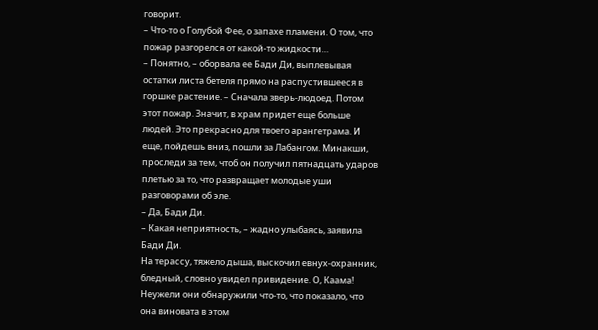говорит.
– Что-то о Голубой Фее, о запахе пламени. О том, что пожар разгорелся от какой-то жидкости…
– Понятно, – оборвала ее Бади Ди, выплевывая остатки листа бетеля прямо на распустившееся в горшке растение. – Сначала зверь-людоед. Потом этот пожар. Значит, в храм придет еще больше людей. Это прекрасно для твоего арангетрама. И еще, пойдешь вниз, пошли за Лабангом. Минакши, проследи за тем, чтоб он получил пятнадцать ударов плетью за то, что развращает молодые уши разговорами об эле.
– Да, Бади Ди.
– Какая неприятность, – жадно улыбаясь, заявила Бади Ди.
На терассу, тяжело дыша, выскочил евнух-охранник, бледный, словно увидел привидение. О, Каама! Неужели они обнаружили что-то, что показало, что она виновата в этом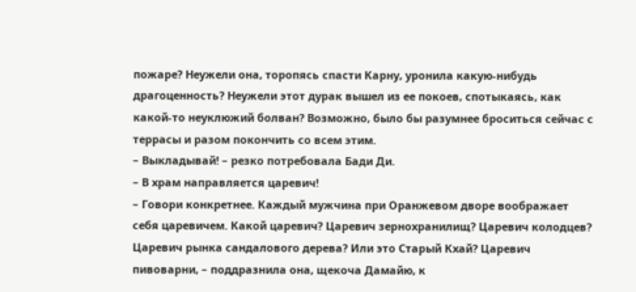пожаре? Неужели она, торопясь спасти Карну, уронила какую-нибудь драгоценность? Неужели этот дурак вышел из ее покоев, спотыкаясь, как какой-то неуклюжий болван? Возможно, было бы разумнее броситься сейчас с террасы и разом покончить со всем этим.
– Выкладывай! – резко потребовала Бади Ди.
– В храм направляется царевич!
– Говори конкретнее. Каждый мужчина при Оранжевом дворе воображает себя царевичем. Какой царевич? Царевич зернохранилищ? Царевич колодцев? Царевич рынка сандалового дерева? Или это Старый Кхай? Царевич пивоварни, – поддразнила она, щекоча Дамайю, к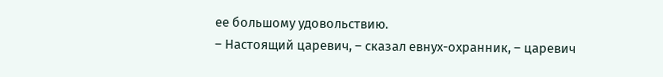ее большому удовольствию.
– Настоящий царевич, – сказал евнух-охранник, – царевич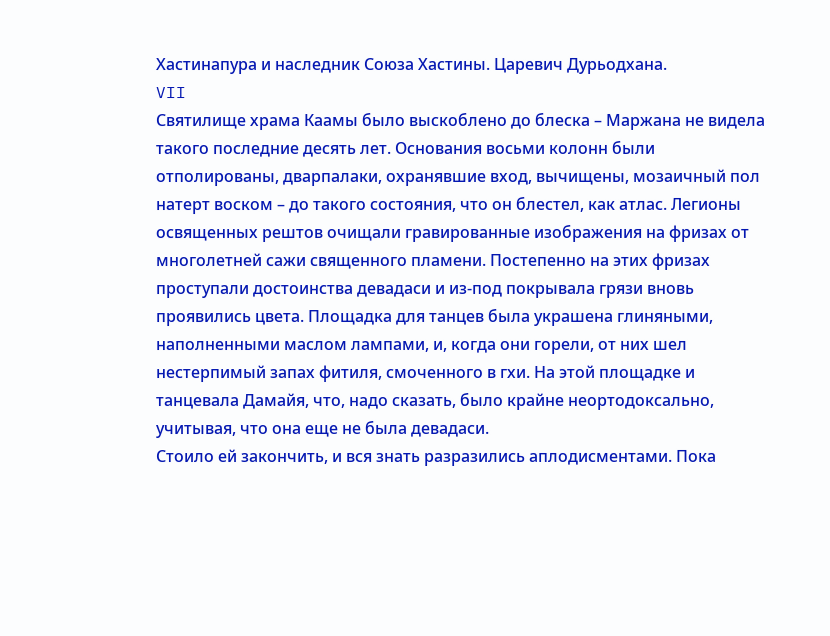Хастинапура и наследник Союза Хастины. Царевич Дурьодхана.
VII
Святилище храма Каамы было выскоблено до блеска – Маржана не видела такого последние десять лет. Основания восьми колонн были отполированы, дварпалаки, охранявшие вход, вычищены, мозаичный пол натерт воском – до такого состояния, что он блестел, как атлас. Легионы освященных рештов очищали гравированные изображения на фризах от многолетней сажи священного пламени. Постепенно на этих фризах проступали достоинства девадаси и из-под покрывала грязи вновь проявились цвета. Площадка для танцев была украшена глиняными, наполненными маслом лампами, и, когда они горели, от них шел нестерпимый запах фитиля, смоченного в гхи. На этой площадке и танцевала Дамайя, что, надо сказать, было крайне неортодоксально, учитывая, что она еще не была девадаси.
Стоило ей закончить, и вся знать разразились аплодисментами. Пока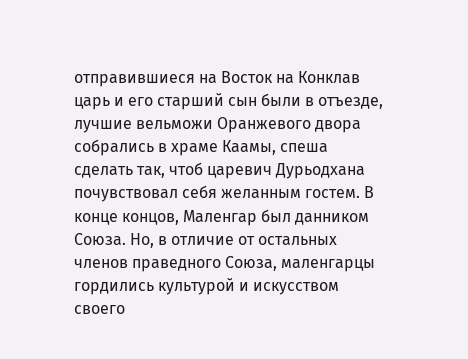отправившиеся на Восток на Конклав царь и его старший сын были в отъезде, лучшие вельможи Оранжевого двора собрались в храме Каамы, спеша сделать так, чтоб царевич Дурьодхана почувствовал себя желанным гостем. В конце концов, Маленгар был данником Союза. Но, в отличие от остальных членов праведного Союза, маленгарцы гордились культурой и искусством своего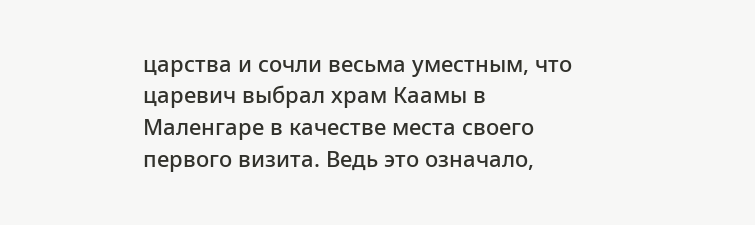царства и сочли весьма уместным, что царевич выбрал храм Каамы в Маленгаре в качестве места своего первого визита. Ведь это означало,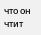что он чтит